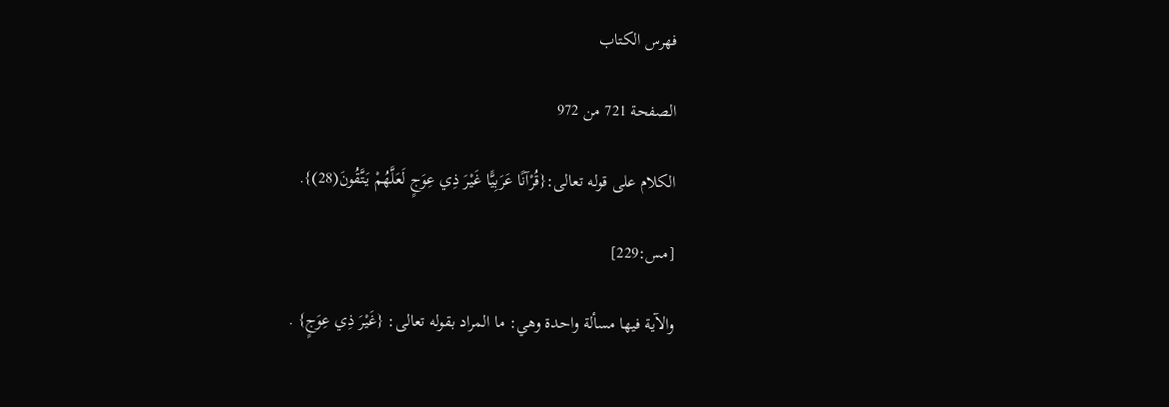فهرس الكتاب

الصفحة 721 من 972

الكلام على قوله تعالى:{قُرْآنًا عَرَبِيًّا غَيْرَ ذِي عِوَجٍ لَعَلَّهُمْ يَتَّقُونَ(28)}.

[مس:229]

والآية فيها مسألة واحدة وهي: ما المراد بقوله تعالى: {غَيْرَ ذِي عِوَجٍ} .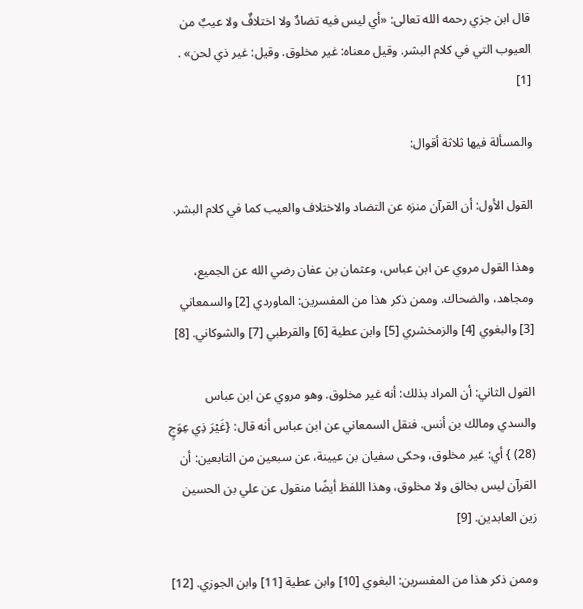قال ابن جزي رحمه الله تعالى: «أي ليس فيه تضادٌ ولا اختلافٌ ولا عيبٌ من العيوب التي في كلام البشر. وقيل معناه: غير مخلوق. وقيل: غير ذي لحن» . [1]

والمسألة فيها ثلاثة أقوال:

القول الأول: أن القرآن منزه عن التضاد والاختلاف والعيب كما في كلام البشر.

وهذا القول مروي عن ابن عباس، وعثمان بن عفان رضي الله عن الجميع، ومجاهد، والضحاك. وممن ذكر هذا من المفسرين: الماوردي [2] والسمعاني [3] والبغوي [4] والزمخشري [5] وابن عطية [6] والقرطبي [7] والشوكاني. [8]

القول الثاني: أن المراد بذلك: أنه غير مخلوق. وهو مروي عن ابن عباس والسدي ومالك بن أنس. فنقل السمعاني عن ابن عباس أنه قال: {غَيْرَ ذِي عِوَجٍ (28) } أي: غير مخلوق، وحكى سفيان بن عيينة، عن سبعين من التابعين: أن القرآن ليس بخالق ولا مخلوق، وهذا اللفظ أيضًا منقول عن علي بن الحسين زين العابدين. [9]

وممن ذكر هذا من المفسرين: البغوي [10] وابن عطية [11] وابن الجوزي. [12]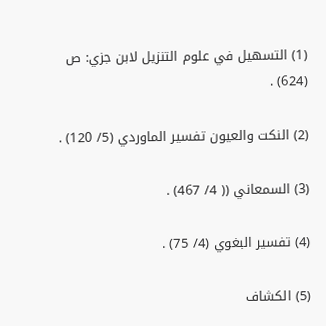(1) التسهيل في علوم التنزيل لابن جزي: ص (624) .

(2) النكت والعيون تفسير الماوردي (5/ 120) .

(3) السمعاني (( 4/ 467) .

(4) تفسير البغوي (4/ 75) .

(5) الكشاف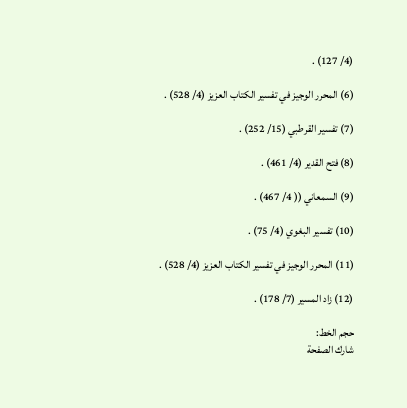(4/ 127) .

(6) المحرر الوجيز في تفسير الكتاب العزيز (4/ 528) .

(7) تفسير القرطبي (15/ 252) .

(8) فتح القدير (4/ 461) .

(9) السمعاني (( 4/ 467) .

(10) تفسير البغوي (4/ 75) .

(11) المحرر الوجيز في تفسير الكتاب العزيز (4/ 528) .

(12) زاد المسير (7/ 178) .

حجم الخط:
شارك الصفحة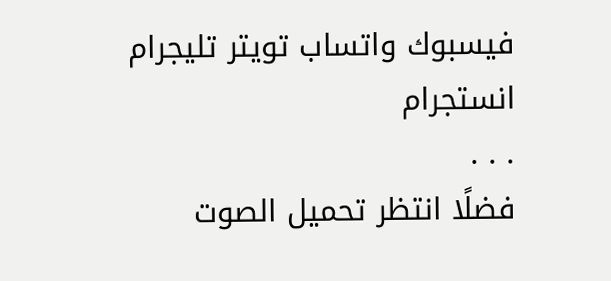فيسبوك واتساب تويتر تليجرام انستجرام
. . .
فضلًا انتظر تحميل الصوت